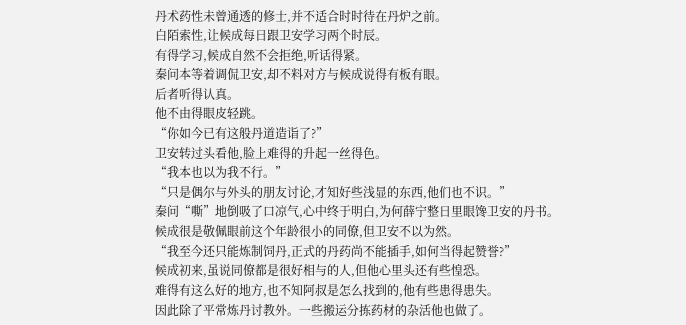丹术药性未曾通透的修士,并不适合时时待在丹炉之前。
白陌索性,让候成每日跟卫安学习两个时辰。
有得学习,候成自然不会拒绝,听话得紧。
秦问本等着调侃卫安,却不料对方与候成说得有板有眼。
后者听得认真。
他不由得眼皮轻跳。
“你如今已有这般丹道造诣了?”
卫安转过头看他,脸上难得的升起一丝得色。
“我本也以为我不行。”
“只是偶尔与外头的朋友讨论,才知好些浅显的东西,他们也不识。”
秦问“嘶”地倒吸了口凉气,心中终于明白,为何薛宁整日里眼馋卫安的丹书。
候成很是敬佩眼前这个年龄很小的同僚,但卫安不以为然。
“我至今还只能炼制饲丹,正式的丹药尚不能插手,如何当得起赞誉?”
候成初来,虽说同僚都是很好相与的人,但他心里头还有些惶恐。
难得有这么好的地方,也不知阿叔是怎么找到的,他有些患得患失。
因此除了平常炼丹讨教外。一些搬运分拣药材的杂活他也做了。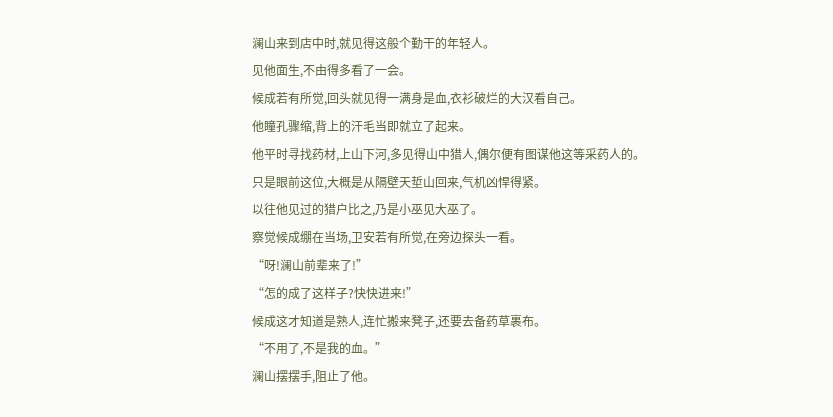澜山来到店中时,就见得这般个勤干的年轻人。
见他面生,不由得多看了一会。
候成若有所觉,回头就见得一满身是血,衣衫破烂的大汉看自己。
他瞳孔骤缩,背上的汗毛当即就立了起来。
他平时寻找药材,上山下河,多见得山中猎人,偶尔便有图谋他这等采药人的。
只是眼前这位,大概是从隔壁天埑山回来,气机凶悍得紧。
以往他见过的猎户比之,乃是小巫见大巫了。
察觉候成绷在当场,卫安若有所觉,在旁边探头一看。
“呀!澜山前辈来了!”
“怎的成了这样子?快快进来!”
候成这才知道是熟人,连忙搬来凳子,还要去备药草裹布。
“不用了,不是我的血。”
澜山摆摆手,阻止了他。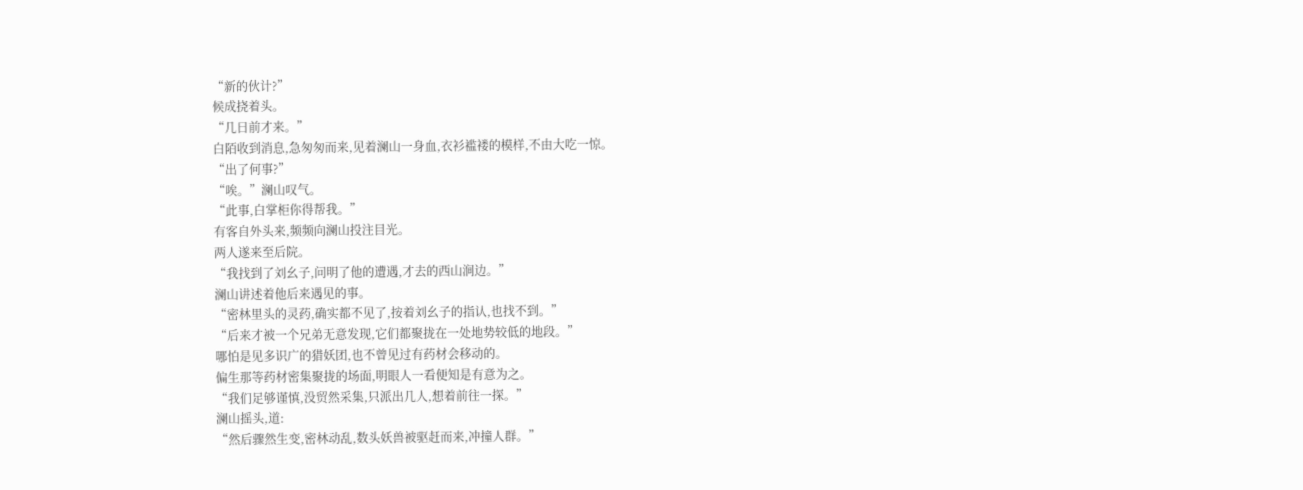“新的伙计?”
候成挠着头。
“几日前才来。”
白陌收到消息,急匆匆而来,见着澜山一身血,衣衫褴褛的模样,不由大吃一惊。
“出了何事?”
“唉。”澜山叹气。
“此事,白掌柜你得帮我。”
有客自外头来,频频向澜山投注目光。
两人遂来至后院。
“我找到了刘幺子,问明了他的遭遇,才去的西山涧边。”
澜山讲述着他后来遇见的事。
“密林里头的灵药,确实都不见了,按着刘幺子的指认,也找不到。”
“后来才被一个兄弟无意发现,它们都聚拢在一处地势较低的地段。”
哪怕是见多识广的猎妖团,也不曾见过有药材会移动的。
偏生那等药材密集聚拢的场面,明眼人一看便知是有意为之。
“我们足够谨慎,没贸然采集,只派出几人,想着前往一探。”
澜山摇头,道:
“然后骤然生变,密林动乱,数头妖兽被驱赶而来,冲撞人群。”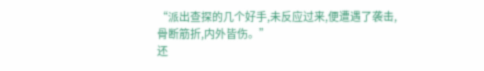“派出查探的几个好手,未反应过来,便遭遇了袭击,骨断筋折,内外皆伤。”
还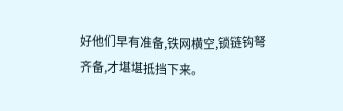好他们早有准备,铁网横空,锁链钩弩齐备,才堪堪抵挡下来。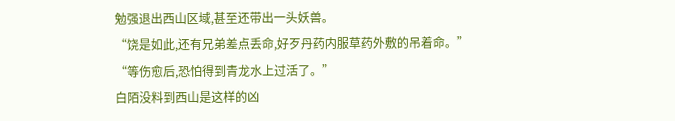勉强退出西山区域,甚至还带出一头妖兽。
“饶是如此,还有兄弟差点丢命,好歹丹药内服草药外敷的吊着命。”
“等伤愈后,恐怕得到青龙水上过活了。”
白陌没料到西山是这样的凶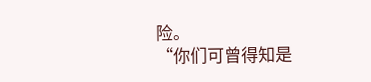险。
“你们可曾得知是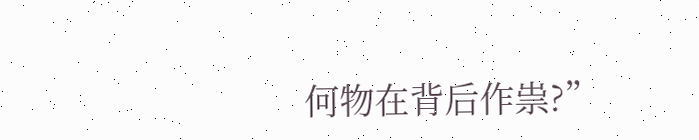何物在背后作祟?”